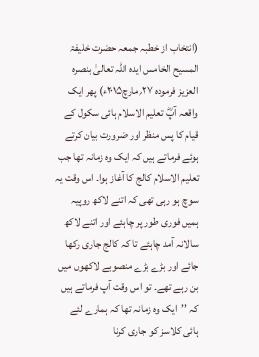(انتخاب از خطبہ جمعہ حضرت خلیفۃ المسیح الخامس ایدہ اللہ تعالیٰ بنصرہ العزیز فرمودہ ۲۷؍مارچ۲۰۱۵ء) پھر ایک واقعہ آپؓ تعلیم الاسلام ہائی سکول کے قیام کا پس منظر اور ضرورت بیان کرتے ہوئے فرماتے ہیں کہ ایک وہ زمانہ تھا جب تعلیم الاسلام کالج کا آغاز ہوا۔ اس وقت یہ سوچ ہو رہی تھی کہ اتنے لاکھ روپیہ ہمیں فوری طور پر چاہئے اور اتنے لاکھ سالانہ آمد چاہئے تا کہ کالج جاری رکھا جائے اور بڑے بڑے منصوبے لاکھوں میں بن رہے تھے۔ تو اس وقت آپ فرماتے ہیں کہ ’’ایک وہ زمانہ تھا کہ ہمارے لئے ہائی کلاسز کو جاری کرنا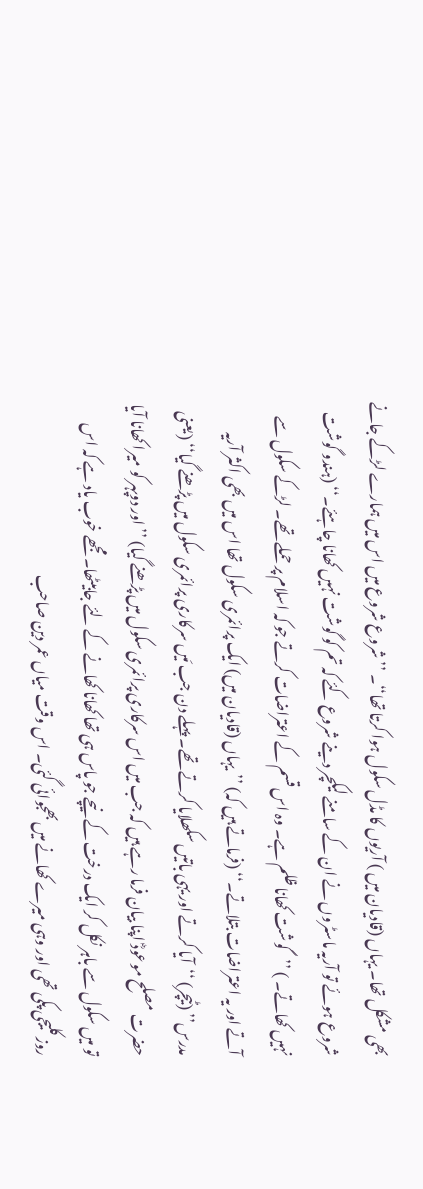بھی مشکل تھا۔ یہاں (قادیان میں ) آریوں کا مڈل سکول ہوا کرتا تھا‘‘۔ ’’شروع شروع میں اس میں ہمارے لڑکے جانے شروع ہوئے تو آریہ ماسٹروں نے ان کے سامنے لیکچر دینے شروع کئے کہ تم کو گوشت نہیں کھانا چاہئے۔‘‘ (ہندو گوشت نہیں کھاتے۔ ) ’’گوشت کھانا ظلم ہے۔ وہ اس قسم کے اعتراضات کرتے جو کہ اسلام پر حملے تھے۔ لڑکے سکول سے آتے اور یہ اعتراضات بتلاتے۔‘‘ (فرماتے ہیں کہ) ’’یہاں (قادیان میں) ایک پرائمری سکول تھا اس میں بھی اکثر آریہ مدرس’’ (ٹیچر) ‘‘آیا کرتے اور یہی باتیں سکھلایا کرتے تھے۔ پہلے دن جب مَیں سرکاری پرائمری سکول میں پڑھنے گیا‘‘ (یعنی حضرت مصلح موعودؓ اپنا بیان فرما رہے ہیں کہ جب میں اس سرکاری پرائمری سکول میں پڑھنے گیا) ’’اور دوپہر کو میرا کھانا آیا تو میں سکول سے باہر نکل کر ایک درخت کے نیچے جو پاس ہی تھا کھانا کھانے کے لئے جابیٹھا۔ مجھے خوب یاد ہے کہ اس روز کلیجی پکی تھی اور وہی میرے کھانے میں بھجوائی گئی۔ اس وقت میاں عمر دین صاحب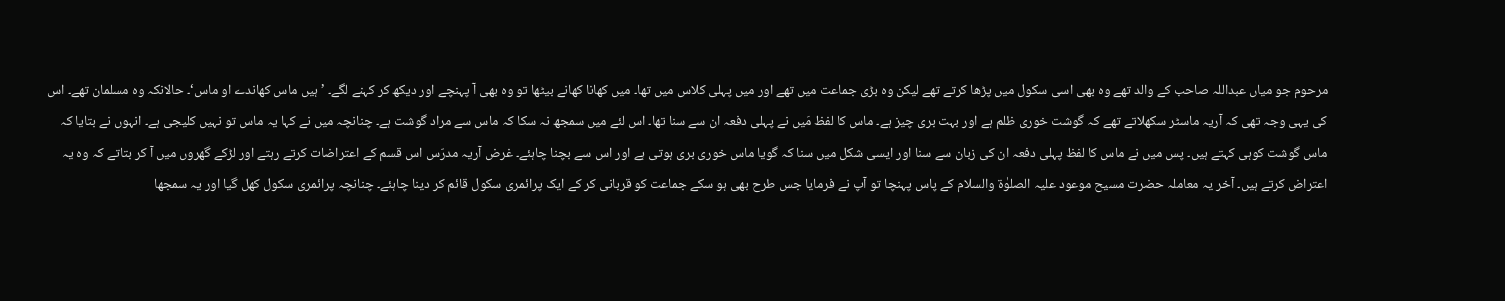مرحوم جو میاں عبداللہ صاحب کے والد تھے وہ بھی اسی سکول میں پڑھا کرتے تھے لیکن وہ بڑی جماعت میں تھے اور میں پہلی کلاس میں تھا۔ میں کھانا کھانے بیٹھا تو وہ بھی آ پہنچے اور دیکھ کر کہنے لگے۔ ’ہیں ماس کھاندے او ماس‘۔ حالانکہ وہ مسلمان تھے۔ اس کی یہی وجہ تھی کہ آریہ ماسٹر سکھلاتے تھے کہ گوشت خوری ظلم ہے اور بہت بری چیز ہے۔ ماس کا لفظ مَیں نے پہلی دفعہ ان سے سنا تھا۔ اس لئے میں سمجھ نہ سکا کہ ماس سے مراد گوشت ہے۔ چنانچہ میں نے کہا یہ ماس تو نہیں کلیجی ہے۔ انہوں نے بتایا کہ ماس گوشت کوہی کہتے ہیں۔ پس میں نے ماس کا لفظ پہلی دفعہ ان کی زبان سے سنا اور ایسی شکل میں سنا کہ گویا ماس خوری بری ہوتی ہے اور اس سے بچنا چاہئے۔ غرض آریہ مدرّس اس قسم کے اعتراضات کرتے رہتے اور لڑکے گھروں میں آ کر بتاتے کہ وہ یہ اعتراض کرتے ہیں۔ آخر یہ معاملہ حضرت مسیح موعود علیہ الصلوٰۃ والسلام کے پاس پہنچا تو آپ نے فرمایا جس طرح بھی ہو سکے جماعت کو قربانی کر کے ایک پرائمری سکول قائم کر دینا چاہئے۔ چنانچہ پرائمری سکول کھل گیا اور یہ سمجھا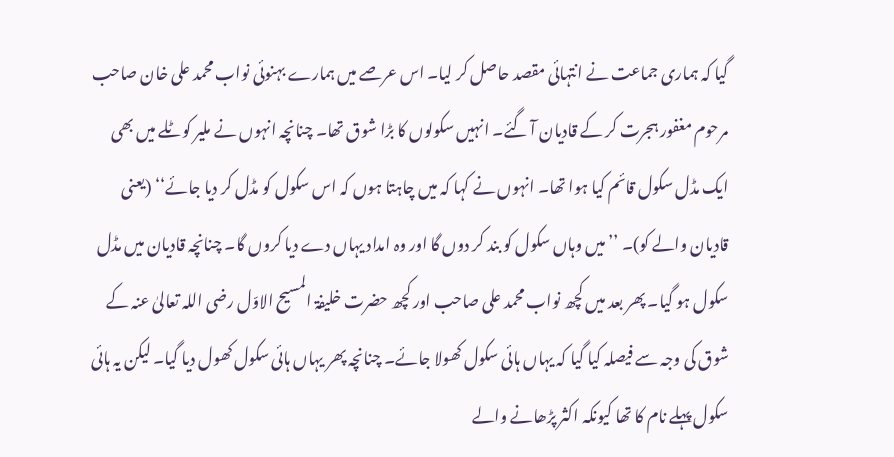گیا کہ ہماری جماعت نے انتہائی مقصد حاصل کر لیا۔ اس عرصے میں ہمارے بہنوئی نواب محمد علی خان صاحب مرحوم مغفور ہجرت کر کے قادیان آ گئے۔ انہیں سکولوں کا بڑا شوق تھا۔ چنانچہ انہوں نے ملیر کوٹلے میں بھی ایک مڈل سکول قائم کیا ہوا تھا۔ انہوں نے کہا کہ میں چاہتا ہوں کہ اس سکول کو مڈل کر دیا جائے‘‘ (یعنی قادیان والے کو)۔ ’’میں وہاں سکول کو بند کر دوں گا اور وہ امداد یہاں دے دیا کروں گا۔ چنانچہ قادیان میں مڈل سکول ہو گیا۔ پھر بعد میں کچھ نواب محمد علی صاحب اور کچھ حضرت خلیفۃ المسیح الاوّل رضی اللہ تعالیٰ عنہ کے شوق کی وجہ سے فیصلہ کیا گیا کہ یہاں ہائی سکول کھولا جائے۔ چنانچہ پھر یہاں ہائی سکول کھول دیا گیا۔ لیکن یہ ہائی سکول پہلے نام کا تھا کیونکہ اکثر پڑھانے والے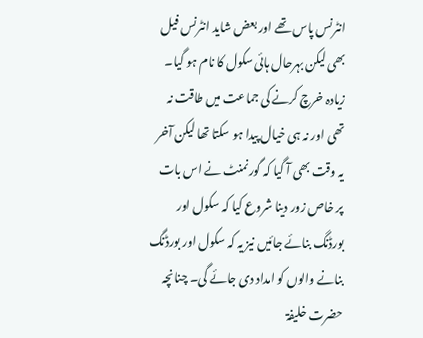انٹرنس پاس تھے اور بعض شاید انٹرنس فیل بھی لیکن بہرحال ہائی سکول کا نام ہو گیا۔ زیادہ خرچ کرنے کی جماعت میں طاقت نہ تھی اور نہ ہی خیال پیدا ہو سکتا تھا لیکن آخر یہ وقت بھی آ گیا کہ گورنمنٹ نے اس بات پر خاص زور دینا شروع کیا کہ سکول اور بورڈنگ بنائے جائیں نیز یہ کہ سکول اور بورڈنگ بنانے والوں کو امداد دی جائے گی۔ چنانچہ حضرت خلیفۃ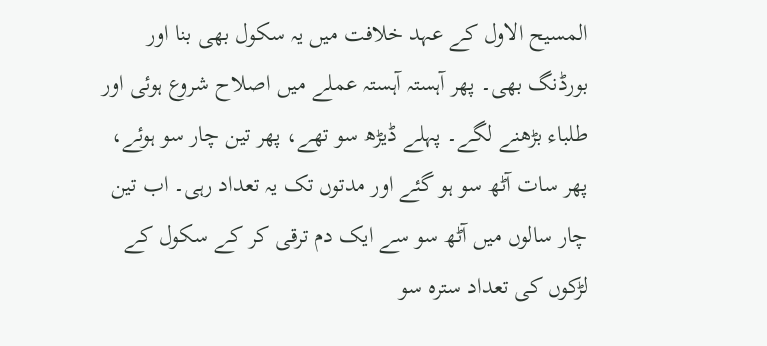المسیح الاول کے عہد خلافت میں یہ سکول بھی بنا اور بورڈنگ بھی۔ پھر آہستہ آہستہ عملے میں اصلاح شروع ہوئی اور طلباء بڑھنے لگے۔ پہلے ڈیڑھ سو تھے، پھر تین چار سو ہوئے، پھر سات آٹھ سو ہو گئے اور مدتوں تک یہ تعداد رہی۔ اب تین چار سالوں میں آٹھ سو سے ایک دم ترقی کر کے سکول کے لڑکوں کی تعداد سترہ سو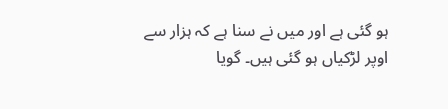ہو گئی ہے اور میں نے سنا ہے کہ ہزار سے اوپر لڑکیاں ہو گئی ہیں۔ گویا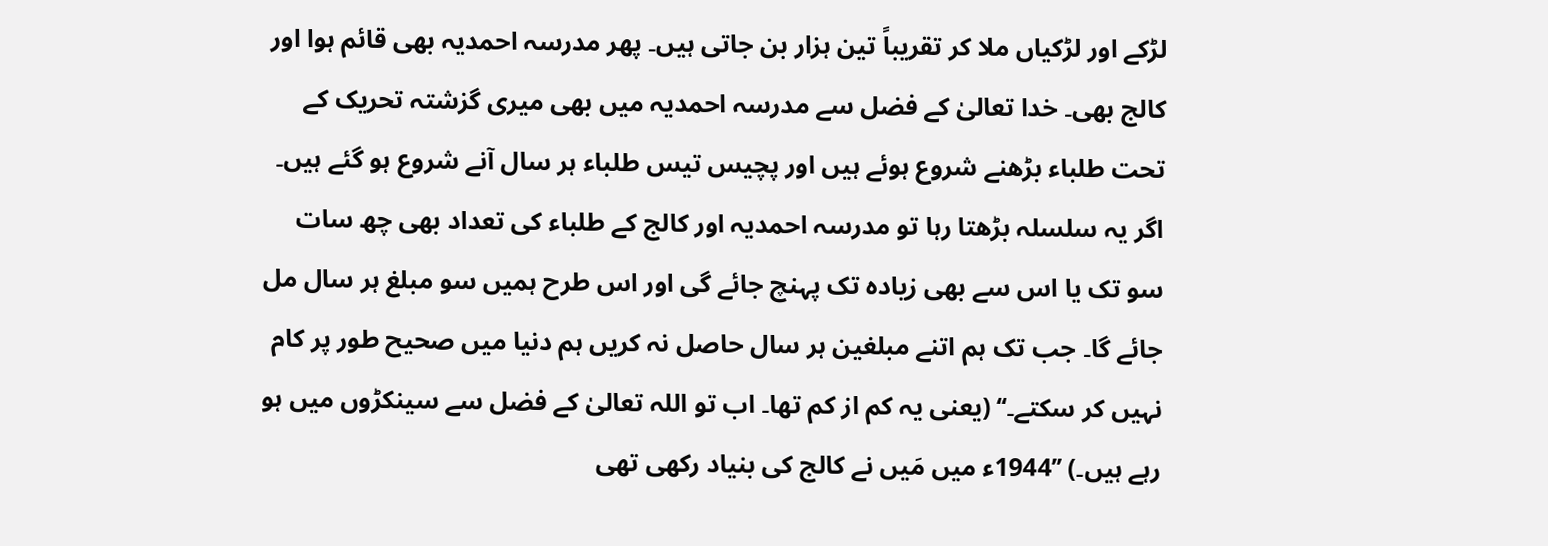لڑکے اور لڑکیاں ملا کر تقریباً تین ہزار بن جاتی ہیں۔ پھر مدرسہ احمدیہ بھی قائم ہوا اور کالج بھی۔ خدا تعالیٰ کے فضل سے مدرسہ احمدیہ میں بھی میری گزشتہ تحریک کے تحت طلباء بڑھنے شروع ہوئے ہیں اور پچیس تیس طلباء ہر سال آنے شروع ہو گئے ہیں۔ اگر یہ سلسلہ بڑھتا رہا تو مدرسہ احمدیہ اور کالج کے طلباء کی تعداد بھی چھ سات سو تک یا اس سے بھی زیادہ تک پہنچ جائے گی اور اس طرح ہمیں سو مبلغ ہر سال مل جائے گا۔ جب تک ہم اتنے مبلغین ہر سال حاصل نہ کریں ہم دنیا میں صحیح طور پر کام نہیں کر سکتے۔‘‘ (یعنی یہ کم از کم تھا۔ اب تو اللہ تعالیٰ کے فضل سے سینکڑوں میں ہو رہے ہیں۔) ’’1944ء میں مَیں نے کالج کی بنیاد رکھی تھی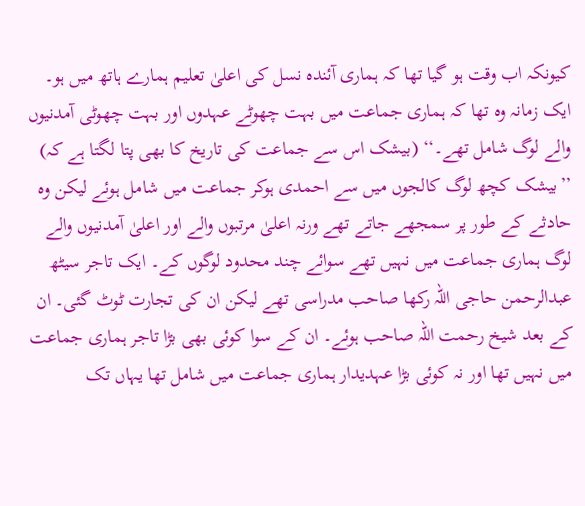کیونکہ اب وقت ہو گیا تھا کہ ہماری آئندہ نسل کی اعلیٰ تعلیم ہمارے ہاتھ میں ہو۔ ایک زمانہ وہ تھا کہ ہماری جماعت میں بہت چھوٹے عہدوں اور بہت چھوٹی آمدنیوں والے لوگ شامل تھے۔‘‘ (بیشک اس سے جماعت کی تاریخ کا بھی پتا لگتا ہے کہ) ’’بیشک کچھ لوگ کالجوں میں سے احمدی ہوکر جماعت میں شامل ہوئے لیکن وہ حادثے کے طور پر سمجھے جاتے تھے ورنہ اعلیٰ مرتبوں والے اور اعلیٰ آمدنیوں والے لوگ ہماری جماعت میں نہیں تھے سوائے چند محدود لوگوں کے۔ ایک تاجر سیٹھ عبدالرحمن حاجی اللہ رکھا صاحب مدراسی تھے لیکن ان کی تجارت ٹوٹ گئی۔ ان کے بعد شیخ رحمت اللہ صاحب ہوئے۔ ان کے سوا کوئی بھی بڑا تاجر ہماری جماعت میں نہیں تھا اور نہ کوئی بڑا عہدیدار ہماری جماعت میں شامل تھا یہاں تک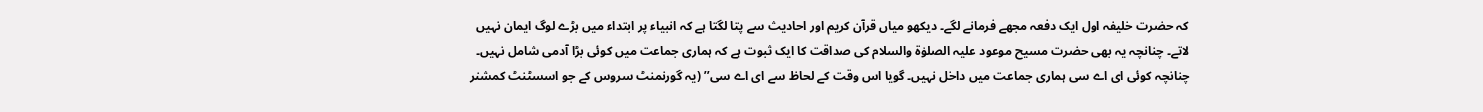کہ حضرت خلیفہ اول ایک دفعہ مجھے فرمانے لگے۔ دیکھو میاں قرآن کریم اور احادیث سے پتا لگتا ہے کہ انبیاء پر ابتداء میں بڑے لوگ ایمان نہیں لاتے۔ چنانچہ یہ بھی حضرت مسیح موعود علیہ الصلوٰۃ والسلام کی صداقت کا ایک ثبوت ہے کہ ہماری جماعت میں کوئی بڑا آدمی شامل نہیں۔ چنانچہ کوئی ای اے سی ہماری جماعت میں داخل نہیں۔ گویا اس وقت کے لحاظ سے ای اے سی’’ (یہ گورنمنٹ سروس کے جو اسسٹنٹ کمشنر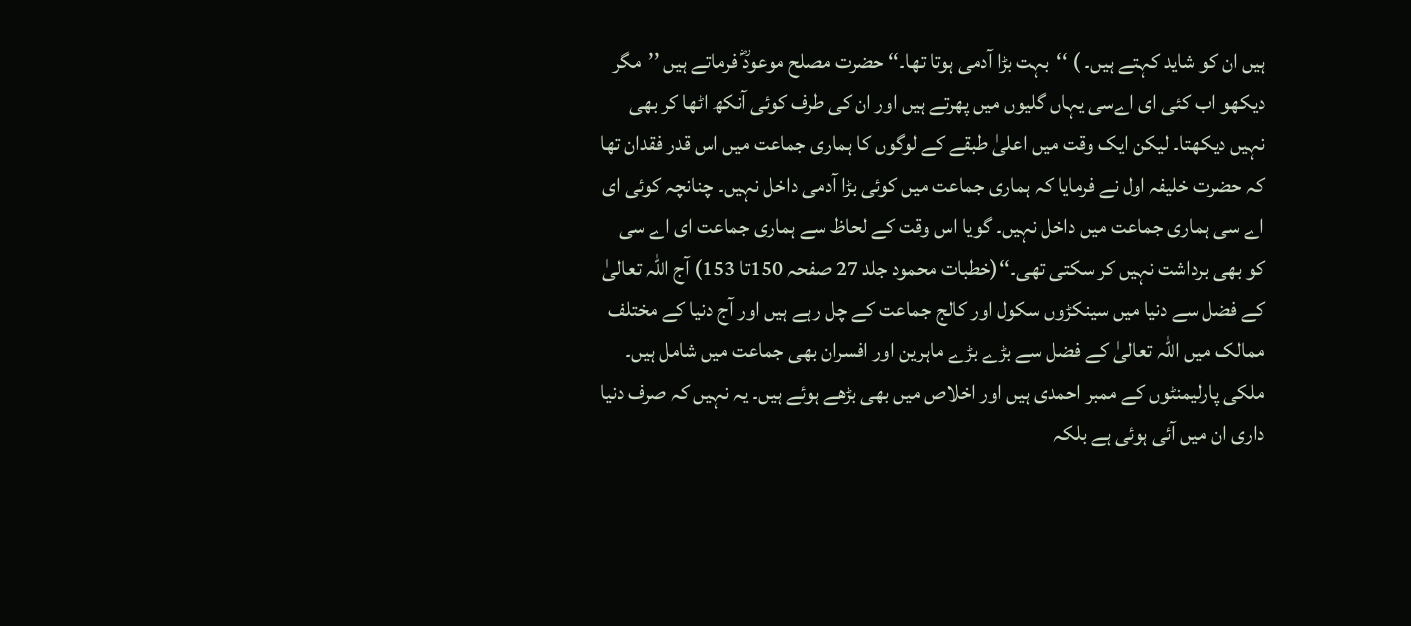ہیں ان کو شاید کہتے ہیں۔ ) ‘‘بہت بڑا آدمی ہوتا تھا۔‘‘ حضرت مصلح موعودؓ فرماتے ہیں ’’مگر دیکھو اب کئی ای اےسی یہاں گلیوں میں پھرتے ہیں اور ان کی طرف کوئی آنکھ اٹھا کر بھی نہیں دیکھتا۔ لیکن ایک وقت میں اعلیٰ طبقے کے لوگوں کا ہماری جماعت میں اس قدر فقدان تھا کہ حضرت خلیفہ اول نے فرمایا کہ ہماری جماعت میں کوئی بڑا آدمی داخل نہیں۔ چنانچہ کوئی ای اے سی ہماری جماعت میں داخل نہیں۔ گویا اس وقت کے لحاظ سے ہماری جماعت ای اے سی کو بھی برداشت نہیں کر سکتی تھی۔‘‘(خطبات محمود جلد 27 صفحہ 150تا 153) آج اللہ تعالیٰ کے فضل سے دنیا میں سینکڑوں سکول اور کالج جماعت کے چل رہے ہیں اور آج دنیا کے مختلف ممالک میں اللہ تعالیٰ کے فضل سے بڑے بڑے ماہرین اور افسران بھی جماعت میں شامل ہیں۔ ملکی پارلیمنٹوں کے ممبر احمدی ہیں اور اخلاص میں بھی بڑھے ہوئے ہیں۔ یہ نہیں کہ صرف دنیا داری ان میں آئی ہوئی ہے بلکہ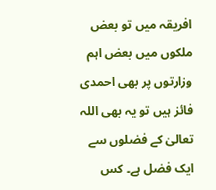افریقہ میں تو بعض ملکوں میں بعض اہم وزارتوں پر بھی احمدی فائز ہیں تو یہ بھی اللہ تعالیٰ کے فضلوں سے ایک فضل ہے۔ کس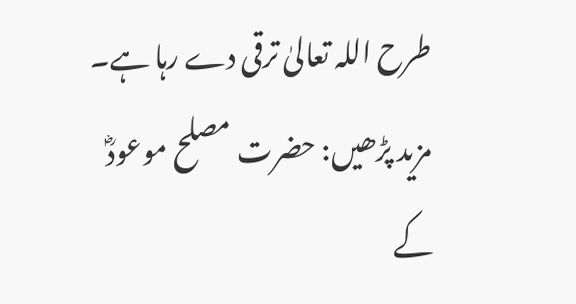طرح اللہ تعالیٰ ترقی دے رہا ہے۔ مزید پڑھیں: حضرت مصلح موعودؓ کے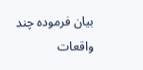بیان فرمودہ چند واقعات